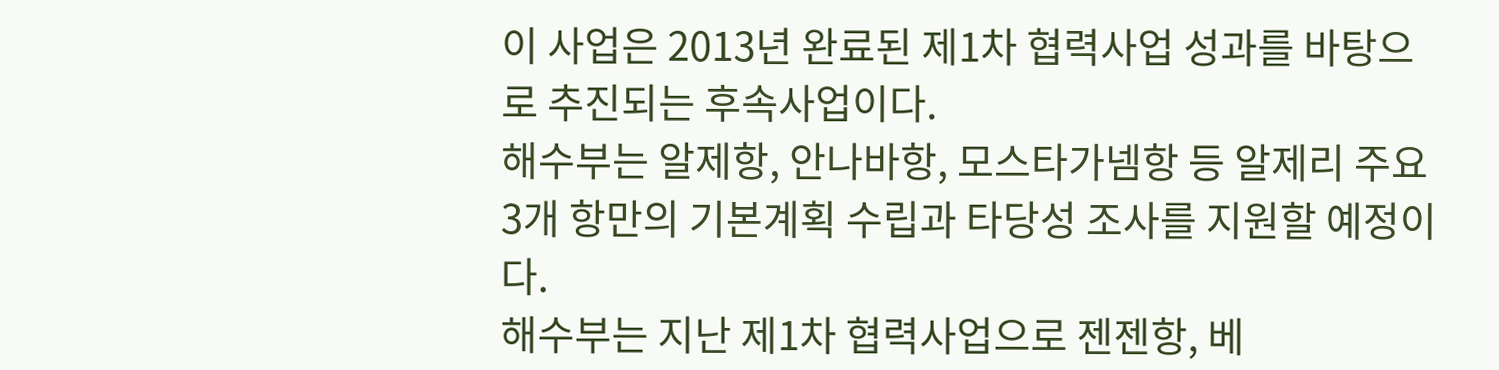이 사업은 2013년 완료된 제1차 협력사업 성과를 바탕으로 추진되는 후속사업이다.
해수부는 알제항, 안나바항, 모스타가넴항 등 알제리 주요 3개 항만의 기본계획 수립과 타당성 조사를 지원할 예정이다.
해수부는 지난 제1차 협력사업으로 젠젠항, 베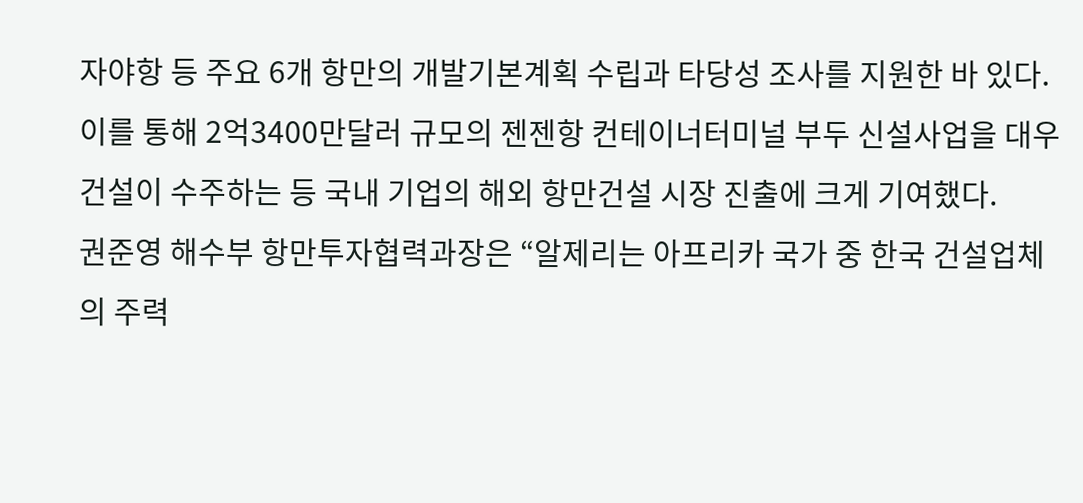자야항 등 주요 6개 항만의 개발기본계획 수립과 타당성 조사를 지원한 바 있다. 이를 통해 2억3400만달러 규모의 젠젠항 컨테이너터미널 부두 신설사업을 대우건설이 수주하는 등 국내 기업의 해외 항만건설 시장 진출에 크게 기여했다.
권준영 해수부 항만투자협력과장은 “알제리는 아프리카 국가 중 한국 건설업체의 주력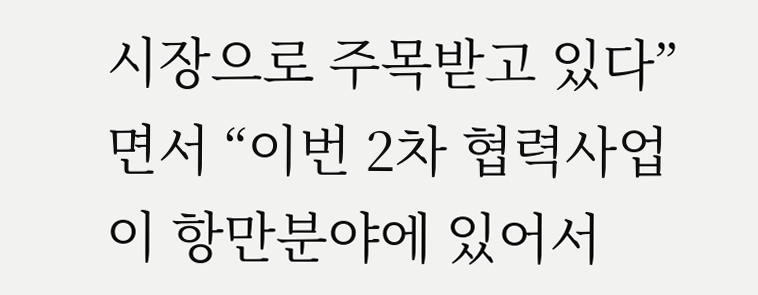시장으로 주목받고 있다”면서 “이번 2차 협력사업이 항만분야에 있어서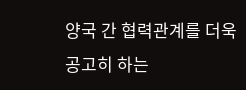양국 간 협력관계를 더욱 공고히 하는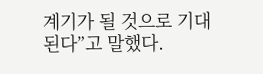계기가 될 것으로 기대된다”고 말했다.